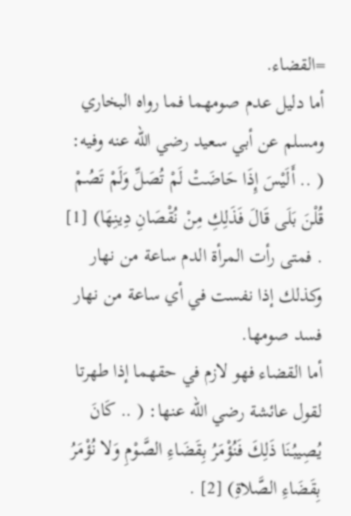=القضاء.
أما دليل عدم صومهما فما رواه البخاري ومسلم عن أبي سعيد رضي الله عنه وفيه: ( .. أَلَيْسَ إِذَا حَاضَتْ لَمْ تُصَلِّ وَلَمْ تَصُمْ قُلْنَ بَلَى قَالَ فَذَلِكِ مِنْ نُقْصَانِ دِينِهَا) [1] . فمتى رأت المرأة الدم ساعة من نهار وكذلك إذا نفست في أي ساعة من نهار فسد صومها.
أما القضاء فهو لازم في حقهما إذا طهرتا لقول عائشة رضي الله عنها: ( .. كَانَ يُصِيبُنَا ذَلِكَ فَنُؤْمَرُ بِقَضَاءِ الصَّوْمِ وَلا نُؤْمَرُ بِقَضَاءِ الصَّلاةِ) [2] .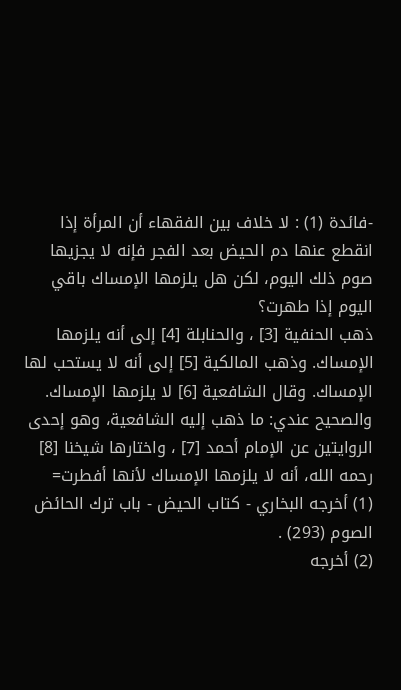-فائدة (1) : لا خلاف بين الفقهاء أن المرأة إذا انقطع عنها دم الحيض بعد الفجر فإنه لا يجزيها صوم ذلك اليوم، لكن هل يلزمها الإمساك باقي اليوم إذا طهرت؟
ذهب الحنفية [3] ، والحنابلة [4] إلى أنه يلزمها الإمساك. وذهب المالكية [5] إلى أنه لا يستحب لها الإمساك. وقال الشافعية [6] لا يلزمها الإمساك.
والصحيح عندي: ما ذهب إليه الشافعية، وهو إحدى الروايتين عن الإمام أحمد [7] ، واختارها شيخنا [8] رحمه الله، أنه لا يلزمها الإمساك لأنها أفطرت=
(1) أخرجه البخاري - كتاب الحيض - باب ترك الحائض الصوم (293) .
(2) أخرجه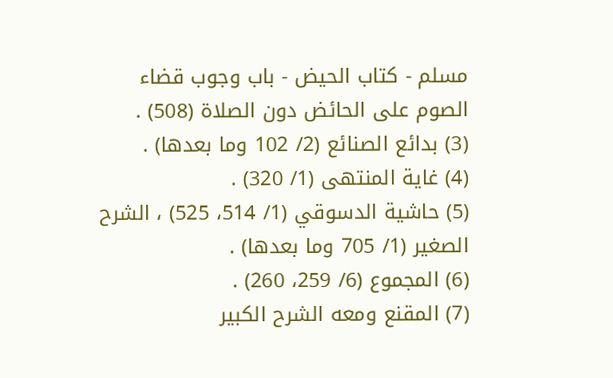مسلم - كتاب الحيض - باب وجوب قضاء الصوم على الحائض دون الصلاة (508) .
(3) بدائع الصنائع (2/ 102 وما بعدها) .
(4) غاية المنتهى (1/ 320) .
(5) حاشية الدسوقي (1/ 514، 525) ، الشرح الصغير (1/ 705 وما بعدها) .
(6) المجموع (6/ 259، 260) .
(7) المقنع ومعه الشرح الكبير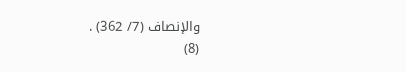والإنصاف (7/ 362) .
(8)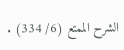الشرح الممتع (6/ 334) .